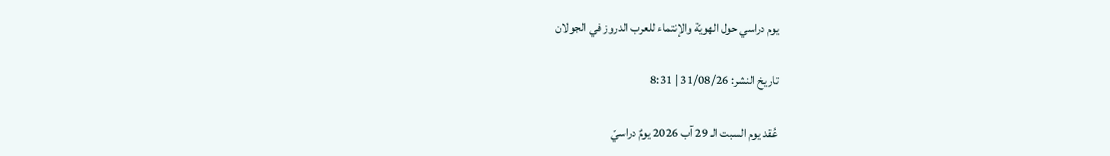يوم دراسي حول الهويّة والإنتماء للعرب الدروز في الجولان

تاريخ النشر: 31/08/26 | 8:31

عُقد يوم السبت الـ 29 آب 2026 يومٌ دراسيّ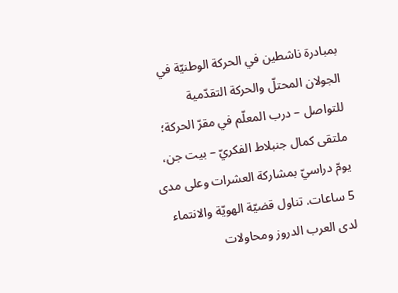بمبادرة ناشطين في الحركة الوطنيّة في الجولان المحتلّ والحركة التقدّمية للتواصل – درب المعلّم في مقرّ الحركة؛ ملتقى كمال جنبلاط الفكريّ – بيت جن، يومّ دراسيّ بمشاركة العشرات وعلى مدى 5 ساعات. تناول قضيّة الهويّة والانتماء لدى العرب الدروز ومحاولات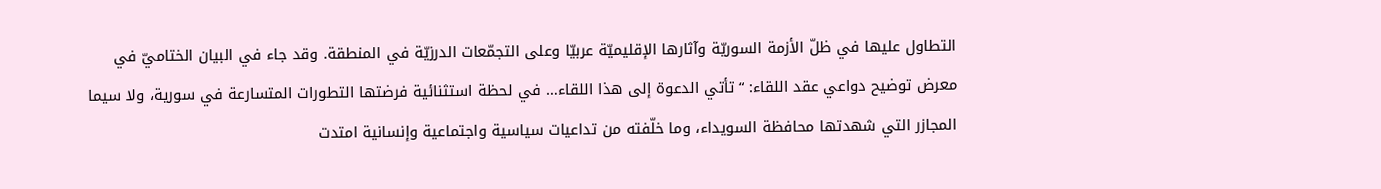التطاول عليها في ظلّ الأزمة السوريّة وآثارها الإقليميّة عربيّا وعلى التجمّعات الدرزيّة في المنطقة. وقد جاء في البيان الختاميّ في معرض توضيح دواعي عقد اللقاء: “تأتي الدعوة إلى هذا اللقاء… في لحظة استثنائية فرضتها التطورات المتسارعة في سورية، ولا سيما المجازر التي شهدتها محافظة السويداء، وما خلّفته من تداعيات سياسية واجتماعية وإنسانية امتدت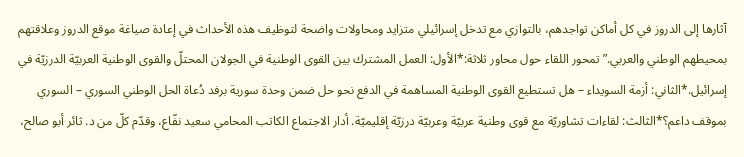آثارها إلى الدروز في كل أماكن تواجدهم، بالتوازي مع تدخل إسرائيلي متزايد ومحاولات واضحة لتوظيف هذه الأحداث في إعادة صياغة موقع الدروز وعلاقتهم بمحيطهم الوطني والعربي.” تمحور اللقاء حول محاور ثلاثة:*الأول: العمل المشترك بين القوى الوطنية في الجولان المحتلّ والقوى الوطنية العربيّة الدرزيّة في إسرائيل.*الثاني: أزمة السويداء – هل تستطيع القوى الوطنية المساهمة في الدفع نحو حل ضمن وحدة سورية برفد دُعاة الحل الوطني السوري – السوري بموقف داعم؟*الثالث: لقاءات تشاوريّة مع قوى وطنية عربيّة وعربيّة درزيّة إقليميّة. أدار الاجتماع الكاتب المحامي سعيد نفّاع، وقدّم كلّ من د. ثائر أبو صالح،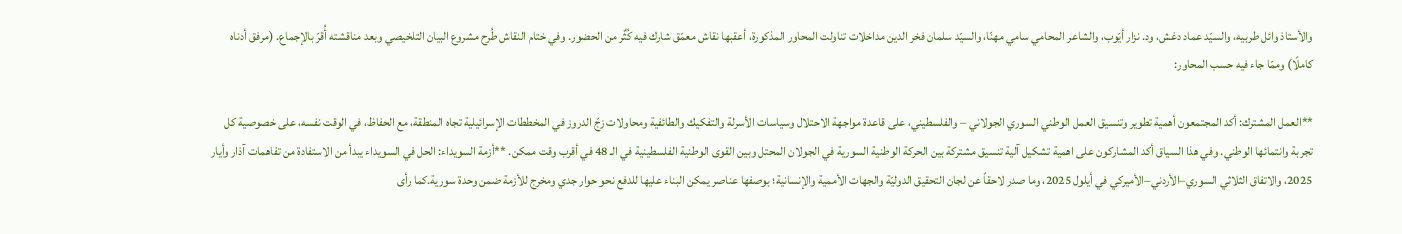والأستاذ وائل طربيه، والسيّد عماد دغش، ود. نزار أيّوب، والشاعر المحامي سامي مهنّا، والسيّد سلمان فخر الدين مداخلات تناولت المحاور المذكورة، أعقبها نقاش معمّق شارك فيه كُثٌر من الحضور. وفي ختام النقاش طُرح مشروع البيان التلخيصي وبعد مناقشته أُقرّ بالإجماع. (مرفق أدناه كاملًا) وممّا جاء فيه حسب المحاور:

**العمل المشترك: أكد المجتمعون أهمية تطوير وتنسيق العمل الوطني السوري الجولاني – والفلسطيني، على قاعدة مواجهة الاحتلال وسياسات الأسرلة والتفكيك والطائفية ومحاولات زجّ الدروز في المخططات الإسرائيلية تجاه المنطقة، مع الحفاظ، في الوقت نفسه، على خصوصية كل تجربة وانتمائها الوطني. وفي هذا السياق أكد المشاركون على اهمية تشكيل آلية تنسيق مشتركة بين الحركة الوطنية السورية في الجولان المحتل وبين القوى الوطنية الفلسطينية في الـ 48 في أقرب وقت ممكن. **أزمة السويداء: الحل في السويداء يبدأ من الاستفادة من تفاهمات آذار وأيار 2025، والاتفاق الثلاثي السوري–الأردني–الأميركي في أيلول 2025، وما صدر لاحقاً عن لجان التحقيق الدوليّة والجهات الأممية والإنسانية؛ بوصفها عناصر يمكن البناء عليها للدفع نحو حوار جدي ومخرج للأزمة ضمن وحدة سورية.كما رأى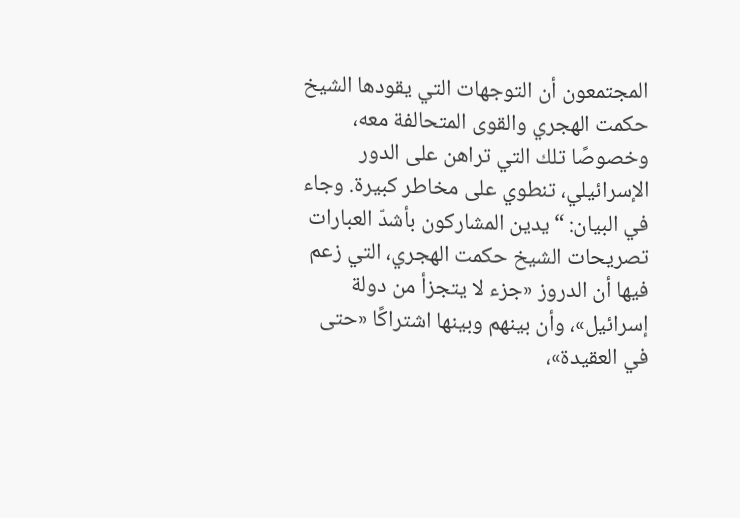المجتمعون أن التوجهات التي يقودها الشيخ حكمت الهجري والقوى المتحالفة معه، وخصوصًا تلك التي تراهن على الدور الإسرائيلي، تنطوي على مخاطر كبيرة. وجاء في البيان: “يدين المشاركون بأشدّ العبارات تصريحات الشيخ حكمت الهجري، التي زعم فيها أن الدروز «جزء لا يتجزأ من دولة إسرائيل»، وأن بينهم وبينها اشتراكًا «حتى في العقيدة»،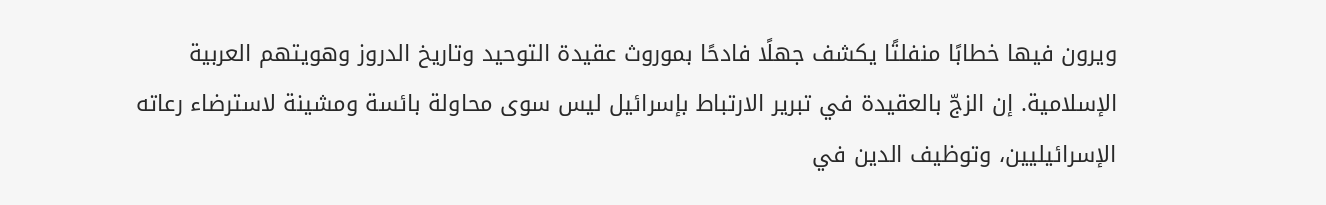ويرون فيها خطابًا منفلتًا يكشف جهلًا فادحًا بموروث عقيدة التوحيد وتاريخ الدروز وهويتهم العربية الإسلامية. إن الزجّ بالعقيدة في تبرير الارتباط بإسرائيل ليس سوى محاولة بائسة ومشينة لاسترضاء رعاته الإسرائيليين، وتوظيف الدين في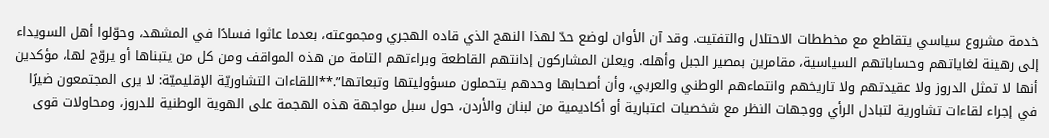خدمة مشروع سياسي يتقاطع مع مخططات الاحتلال والتفتيت. وقد آن الأوان لوضع حدّ لهذا النهج الذي قاده الهجري ومجموعته، بعدما عاثوا فسادًا في المشهد، وحوّلوا أهل السويداء إلى رهينة لغاياتهم وحساباتهم السياسية، مقامرين بمصير الجبل وأهله. ويعلن المشاركون إدانتهم القاطعة وبراءتهم التامة من هذه المواقف ومن كل من يتبناها أو يروّج لها، مؤكدين أنها لا تمثل الدروز ولا عقيدتهم ولا تاريخهم وانتماءهم الوطني والعربي، وأن أصحابها وحدهم يتحملون مسؤوليتها وتبعاتها”.**اللقاءات التشاوريّة الإقليميّة: لا يرى المجتمعون ضيرًا في إجراء لقاءات تشاورية لتبادل الرأي ووجهات النظر مع شخصيات اعتبارية أو أكاديمية من لبنان والأردن، حول سبل مواجهة هذه الهجمة على الهوية الوطنية للدروز، ومحاولات قوى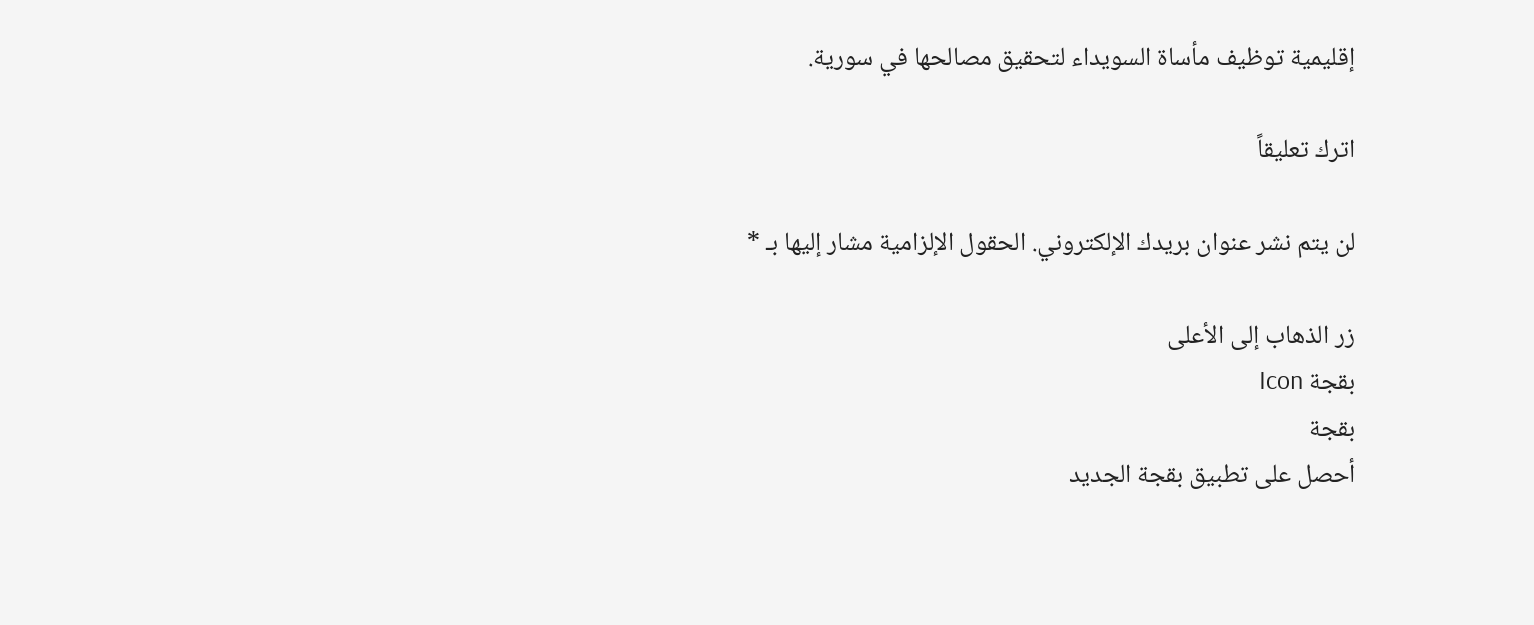إقليمية توظيف مأساة السويداء لتحقيق مصالحها في سورية.

اترك تعليقاً

لن يتم نشر عنوان بريدك الإلكتروني. الحقول الإلزامية مشار إليها بـ *

زر الذهاب إلى الأعلى
بقجة Icon
بقجة
أحصل على تطبيق بقجة الجديد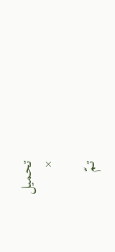تحميل
×

تمّ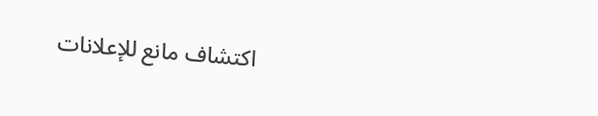اكتشاف مانع للإعلانات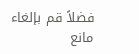فضلاً قم بإلغاء مانع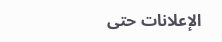الإعلانات حتى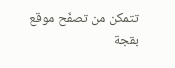تتمكن من تصفّح موقع بقجة